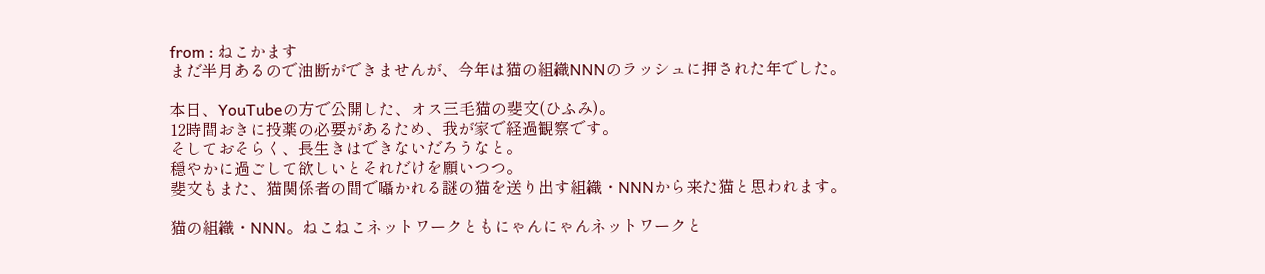from : ねこかます
まだ半月あるので油断ができませんが、今年は猫の組織NNNのラッシュに押された年でした。

本日、YouTubeの方で公開した、オス三毛猫の斐文(ひふみ)。
12時間おきに投薬の必要があるため、我が家で経過観察です。
そしておそらく、長生きはできないだろうなと。
穏やかに過ごして欲しいとそれだけを願いつつ。
斐文もまた、猫関係者の間で囁かれる謎の猫を送り出す組織・NNNから来た猫と思われます。

猫の組織・NNN。ねこねこネットワークともにゃんにゃんネットワークと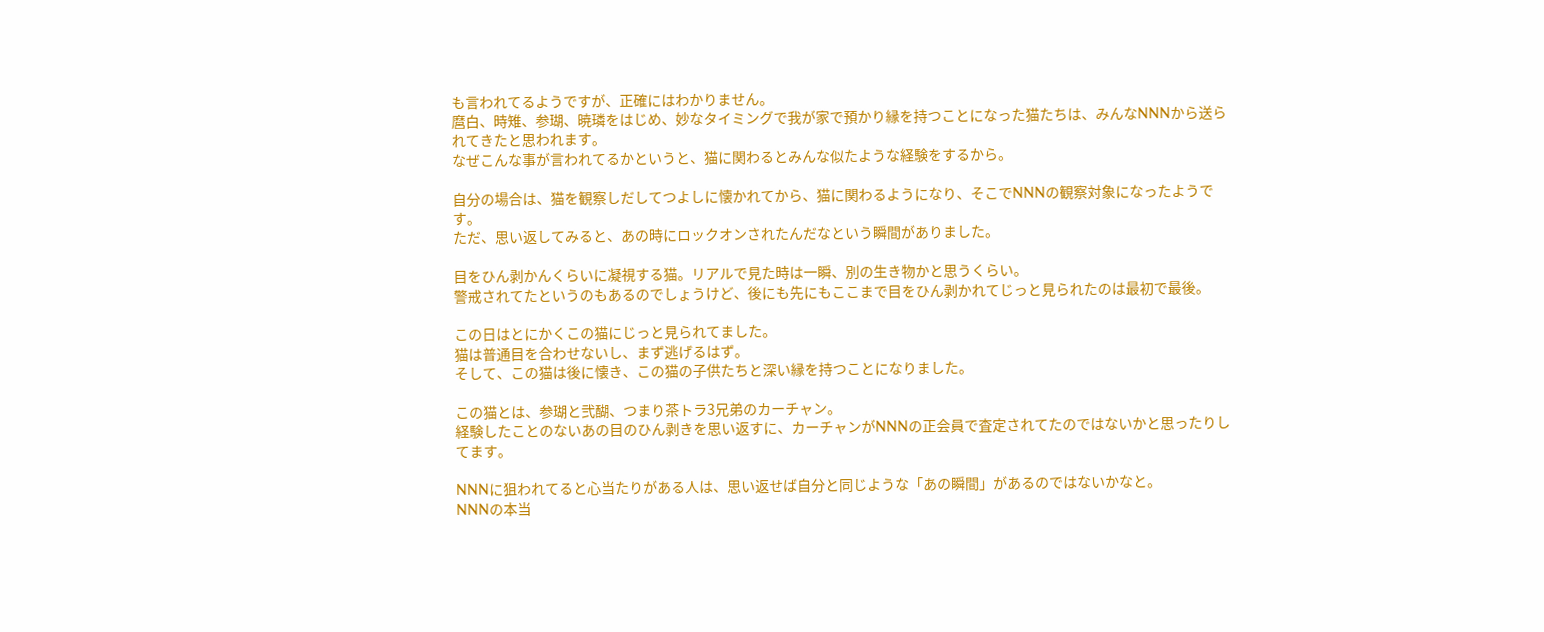も言われてるようですが、正確にはわかりません。
麿白、時雉、参瑚、暁璘をはじめ、妙なタイミングで我が家で預かり縁を持つことになった猫たちは、みんなNNNから送られてきたと思われます。
なぜこんな事が言われてるかというと、猫に関わるとみんな似たような経験をするから。

自分の場合は、猫を観察しだしてつよしに懐かれてから、猫に関わるようになり、そこでNNNの観察対象になったようです。
ただ、思い返してみると、あの時にロックオンされたんだなという瞬間がありました。

目をひん剥かんくらいに凝視する猫。リアルで見た時は一瞬、別の生き物かと思うくらい。
警戒されてたというのもあるのでしょうけど、後にも先にもここまで目をひん剥かれてじっと見られたのは最初で最後。

この日はとにかくこの猫にじっと見られてました。
猫は普通目を合わせないし、まず逃げるはず。
そして、この猫は後に懐き、この猫の子供たちと深い縁を持つことになりました。

この猫とは、参瑚と弐醐、つまり茶トラ3兄弟のカーチャン。
経験したことのないあの目のひん剥きを思い返すに、カーチャンがNNNの正会員で査定されてたのではないかと思ったりしてます。

NNNに狙われてると心当たりがある人は、思い返せば自分と同じような「あの瞬間」があるのではないかなと。
NNNの本当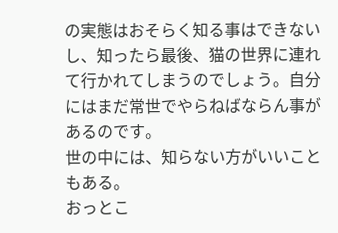の実態はおそらく知る事はできないし、知ったら最後、猫の世界に連れて行かれてしまうのでしょう。自分にはまだ常世でやらねばならん事があるのです。
世の中には、知らない方がいいこともある。
おっとこ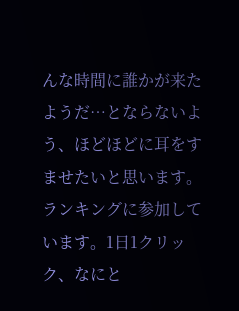んな時間に誰かが来たようだ…とならないよう、ほどほどに耳をすませたいと思います。
ランキングに参加しています。1日1クリック、なにと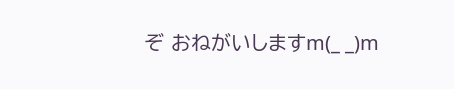ぞ おねがいしますm(_ _)m